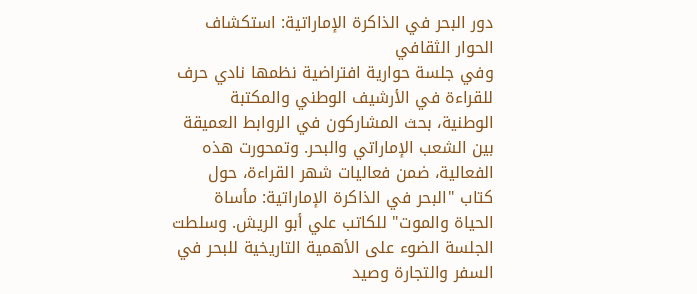دور البحر في الذاكرة الإماراتية: استكشاف الحوار الثقافي
وفي جلسة حوارية افتراضية نظمها نادي حرف للقراءة في الأرشيف الوطني والمكتبة الوطنية، بحث المشاركون في الروابط العميقة بين الشعب الإماراتي والبحر. وتمحورت هذه الفعالية، ضمن فعاليات شهر القراءة، حول كتاب "البحر في الذاكرة الإماراتية: مأساة الحياة والموت" للكاتب علي أبو الريش. وسلطت الجلسة الضوء على الأهمية التاريخية للبحر في السفر والتجارة وصيد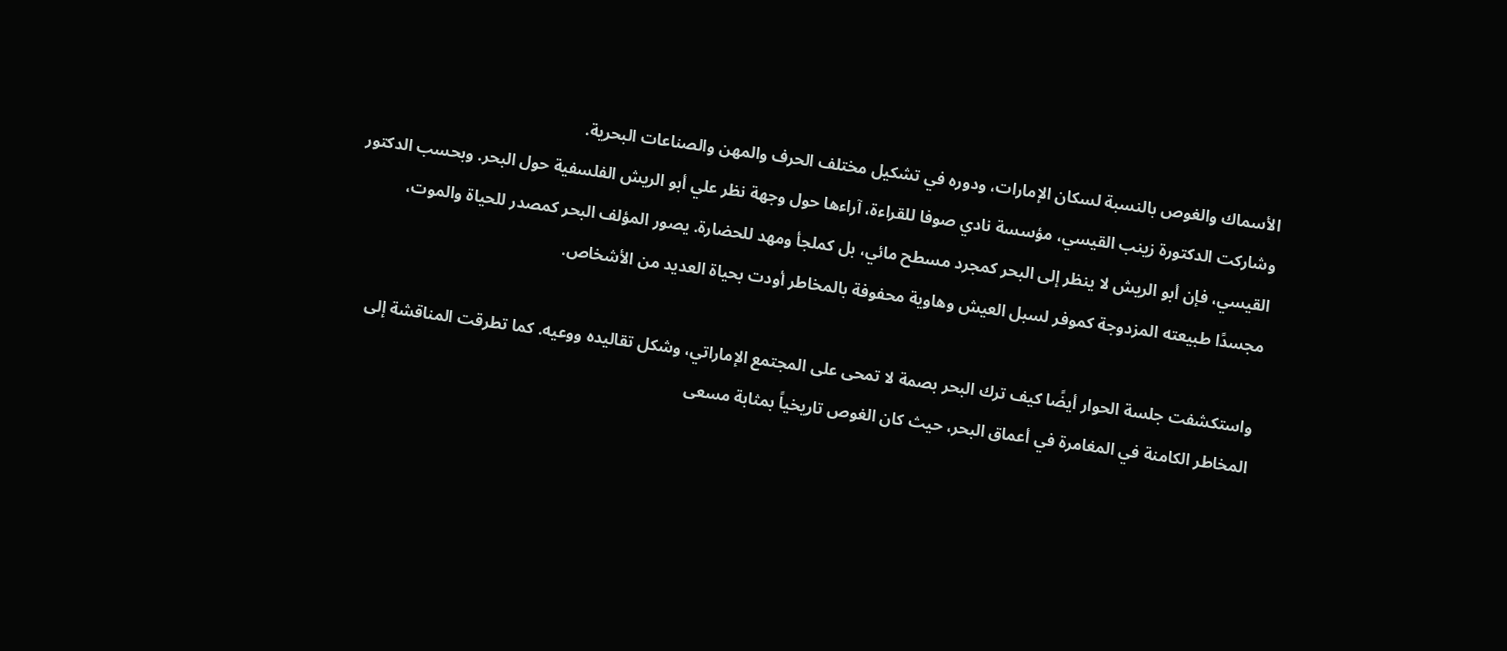الأسماك والغوص بالنسبة لسكان الإمارات، ودوره في تشكيل مختلف الحرف والمهن والصناعات البحرية.
وشاركت الدكتورة زينب القيسي، مؤسسة نادي صوفا للقراءة، آراءها حول وجهة نظر علي أبو الريش الفلسفية حول البحر. وبحسب الدكتور القيسي، فإن أبو الريش لا ينظر إلى البحر كمجرد مسطح مائي، بل كملجأ ومهد للحضارة. يصور المؤلف البحر كمصدر للحياة والموت، مجسدًا طبيعته المزدوجة كموفر لسبل العيش وهاوية محفوفة بالمخاطر أودت بحياة العديد من الأشخاص.

واستكشفت جلسة الحوار أيضًا كيف ترك البحر بصمة لا تمحى على المجتمع الإماراتي، وشكل تقاليده ووعيه. كما تطرقت المناقشة إلى المخاطر الكامنة في المغامرة في أعماق البحر، حيث كان الغوص تاريخياً بمثابة مسعى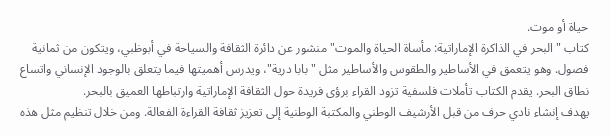حياة أو موت.
كتاب "البحر في الذاكرة الإماراتية: مأساة الحياة والموت" منشور عن دائرة الثقافة والسياحة في أبوظبي، ويتكون من ثمانية فصول. وهو يتعمق في الأساطير والطقوس والأساطير مثل "بابا درية"، ويدرس أهميتها فيما يتعلق بالوجود الإنساني واتساع نطاق البحر. يقدم الكتاب تأملات فلسفية تزود القراء برؤى فريدة حول الثقافة الإماراتية وارتباطها العميق بالبحر.
يهدف إنشاء نادي حرف من قبل الأرشيف الوطني والمكتبة الوطنية إلى تعزيز ثقافة القراءة الفعالة. ومن خلال تنظيم مثل هذه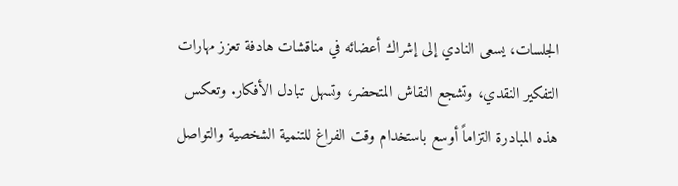الجلسات، يسعى النادي إلى إشراك أعضائه في مناقشات هادفة تعزز مهارات التفكير النقدي، وتشجع النقاش المتحضر، وتسهل تبادل الأفكار. وتعكس هذه المبادرة التزاماً أوسع باستخدام وقت الفراغ للتنمية الشخصية والتواصل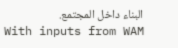البناء داخل المجتمع.
With inputs from WAM